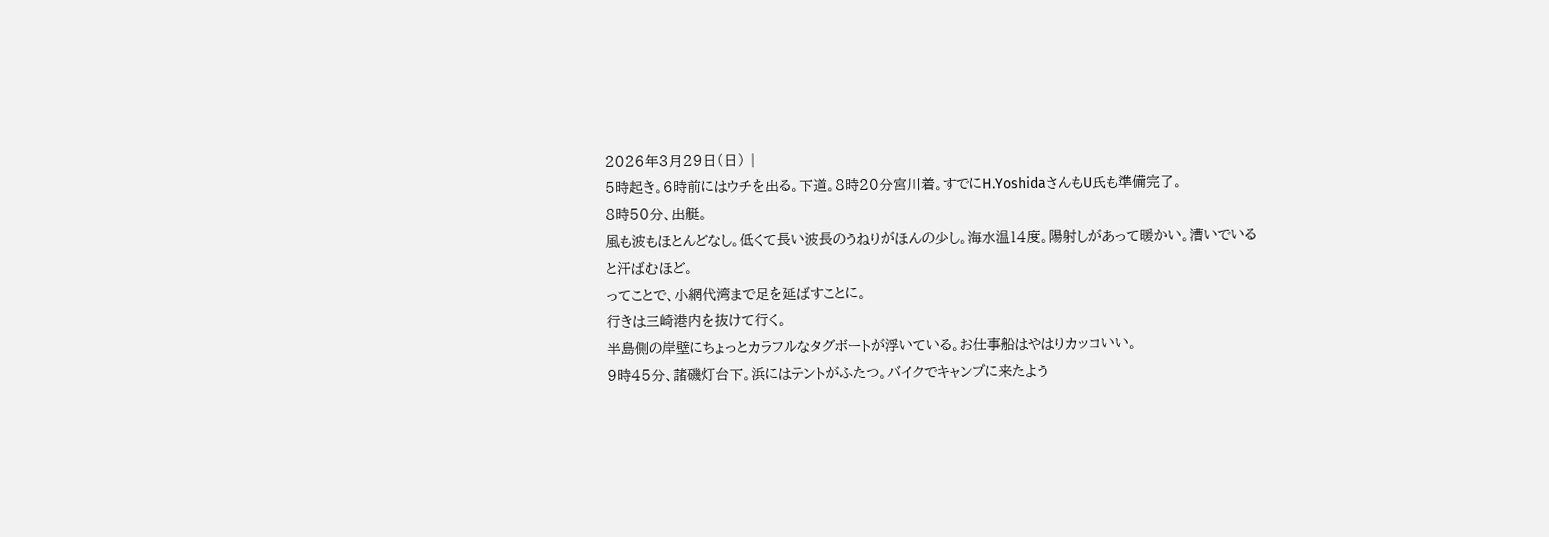2026年3月29日(日) |
5時起き。6時前にはウチを出る。下道。8時20分宮川着。すでにH.YoshidaさんもU氏も準備完了。
8時50分、出艇。
風も波もほとんどなし。低くて長い波長のうねりがほんの少し。海水温14度。陽射しがあって暖かい。漕いでいると汗ばむほど。
ってことで、小網代湾まで足を延ばすことに。
行きは三崎港内を抜けて行く。
半島側の岸壁にちょっとカラフルなタグボートが浮いている。お仕事船はやはりカッコいい。
9時45分、諸磯灯台下。浜にはテントがふたつ。バイクでキャンプに来たよう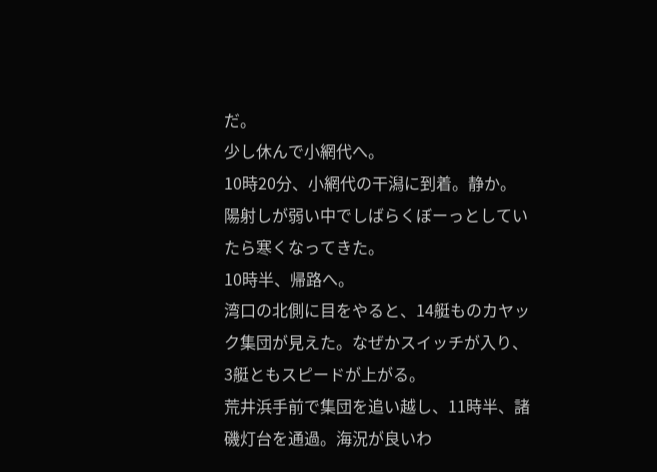だ。
少し休んで小網代へ。
10時20分、小網代の干潟に到着。静か。陽射しが弱い中でしばらくぼーっとしていたら寒くなってきた。
10時半、帰路へ。
湾口の北側に目をやると、14艇ものカヤック集団が見えた。なぜかスイッチが入り、3艇ともスピードが上がる。
荒井浜手前で集団を追い越し、11時半、諸磯灯台を通過。海況が良いわ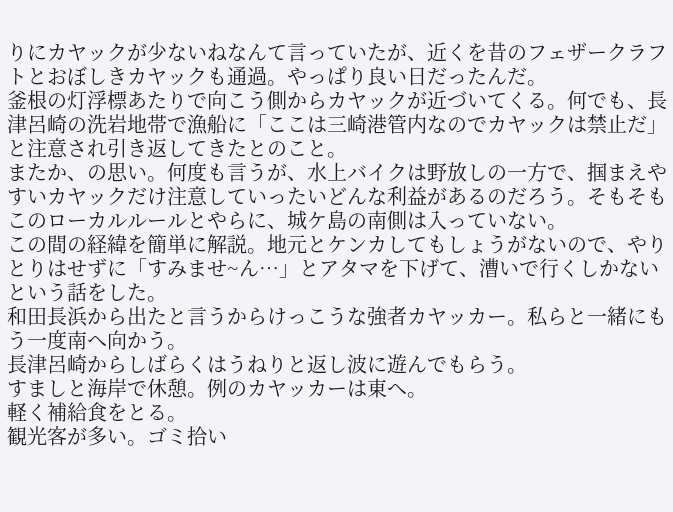りにカヤックが少ないねなんて言っていたが、近くを昔のフェザークラフトとおぼしきカヤックも通過。やっぱり良い日だったんだ。
釜根の灯浮標あたりで向こう側からカヤックが近づいてくる。何でも、長津呂崎の洗岩地帯で漁船に「ここは三崎港管内なのでカヤックは禁止だ」と注意され引き返してきたとのこと。
またか、の思い。何度も言うが、水上バイクは野放しの一方で、掴まえやすいカヤックだけ注意していったいどんな利益があるのだろう。そもそもこのローカルルールとやらに、城ケ島の南側は入っていない。
この間の経緯を簡単に解説。地元とケンカしてもしょうがないので、やりとりはせずに「すみませ~ん…」とアタマを下げて、漕いで行くしかないという話をした。
和田長浜から出たと言うからけっこうな強者カヤッカー。私らと一緒にもう一度南へ向かう。
長津呂崎からしばらくはうねりと返し波に遊んでもらう。
すましと海岸で休憩。例のカヤッカーは東へ。
軽く補給食をとる。
観光客が多い。ゴミ拾い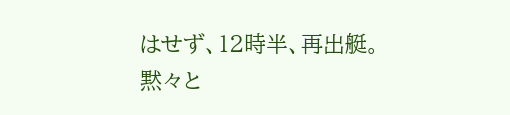はせず、12時半、再出艇。
黙々と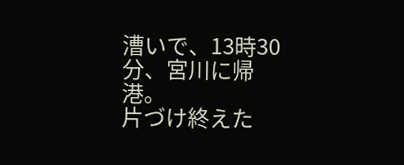漕いで、13時30分、宮川に帰港。
片づけ終えた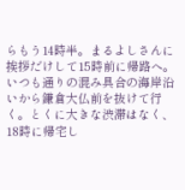らもう14時半。まるよしさんに挨拶だけして15時前に帰路へ。
いつも通りの混み具合の海岸沿いから鎌倉大仏前を抜けて行く。とくに大きな渋滞はなく、18時に帰宅し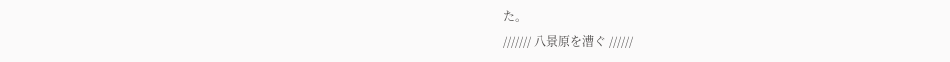た。
/////// 八景原を漕ぐ //////